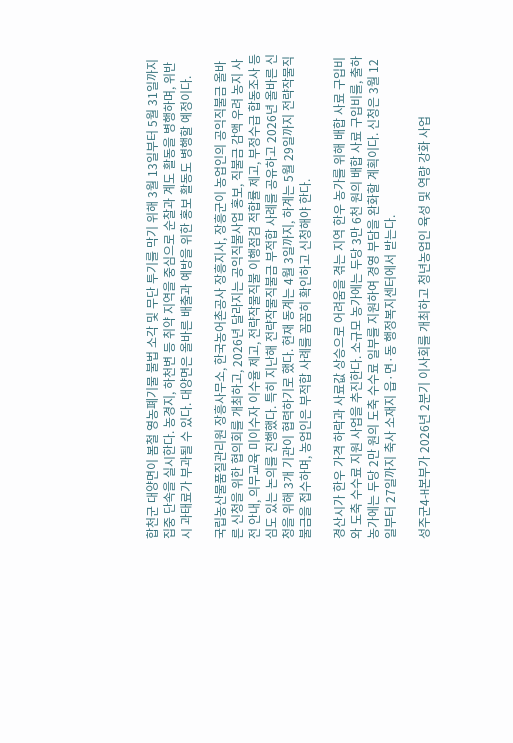합천군 대양면이 봄철 영농폐기물 불법 소각 및 무단 투기를 막기 위해 3월 13일부터 5월 31일까지 집중 단속을 실시한다. 농경지, 하천변 등 취약 지역을 중심으로 순찰과 계도 활동을 병행하며, 위반 시 과태료가 부과될 수 있다. 대양면은 올바른 배출과 예방을 위한 홍보 활동도 병행할 예정이다.

국립농산물품질관리원 장흥사무소, 한국농어촌공사 장흥지사, 장흥군이 농업인의 공익직불금 올바른 신청을 위한 협의회를 개최하고, 2026년 달라지는 공익직불사업 홍보, 직불금 감액 우려 농지 사전 안내, 의무교육 미이수자 이수율 제고, 전략작물직불 이행점검 적합률 제고, 부정수급 합동조사 등 심도 있는 논의를 진행했다. 특히 지난해 전략작물직불금 부적합 사례를 공유하고 2026년 올바른 신청을 위해 3개 기관이 협력하기로 했다. 현재 동계는 4월 3일까지, 하계는 5월 29일까지 전략작물직불금을 접수하며, 농업인은 부적합 사례를 꼼꼼히 확인하고 신청해야 한다.

경산시가 한우 가격 하락과 사료값 상승으로 어려움을 겪는 지역 한우 농가를 위해 배합 사료 구입비와 도축 수수료 지원 사업을 추진한다. 소규모 농가에는 두당 3만 6천 원의 배합 사료 구입비를, 출하 농가에는 두당 2만 원의 도축 수수료 일부를 지원하여 경영 부담을 완화할 계획이다. 신청은 3월 12일부터 27일까지 축사 소재지 읍·면·동 행정복지센터에서 받는다.

성주군4-H본부가 2026년 2분기 이사회를 개최하고 청년농업인 육성 및 역량 강화 사업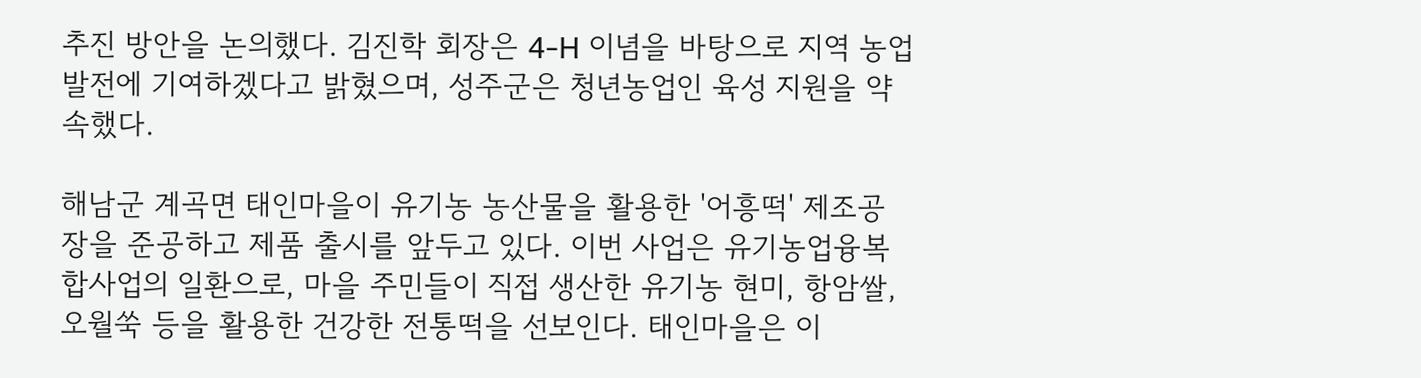추진 방안을 논의했다. 김진학 회장은 4-H 이념을 바탕으로 지역 농업 발전에 기여하겠다고 밝혔으며, 성주군은 청년농업인 육성 지원을 약속했다.

해남군 계곡면 태인마을이 유기농 농산물을 활용한 '어흥떡' 제조공장을 준공하고 제품 출시를 앞두고 있다. 이번 사업은 유기농업융복합사업의 일환으로, 마을 주민들이 직접 생산한 유기농 현미, 항암쌀, 오월쑥 등을 활용한 건강한 전통떡을 선보인다. 태인마을은 이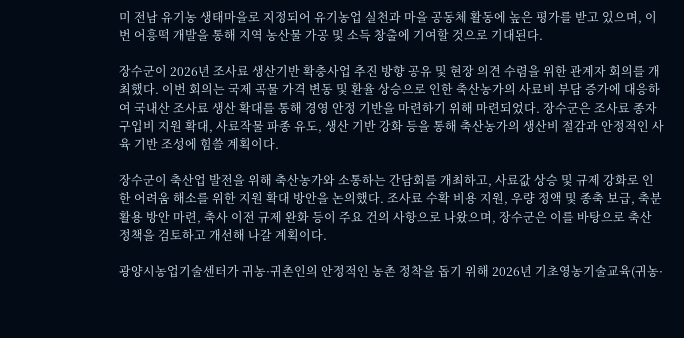미 전남 유기농 생태마을로 지정되어 유기농업 실천과 마을 공동체 활동에 높은 평가를 받고 있으며, 이번 어흥떡 개발을 통해 지역 농산물 가공 및 소득 창출에 기여할 것으로 기대된다.

장수군이 2026년 조사료 생산기반 확충사업 추진 방향 공유 및 현장 의견 수렴을 위한 관계자 회의를 개최했다. 이번 회의는 국제 곡물 가격 변동 및 환율 상승으로 인한 축산농가의 사료비 부담 증가에 대응하여 국내산 조사료 생산 확대를 통해 경영 안정 기반을 마련하기 위해 마련되었다. 장수군은 조사료 종자 구입비 지원 확대, 사료작물 파종 유도, 생산 기반 강화 등을 통해 축산농가의 생산비 절감과 안정적인 사육 기반 조성에 힘쓸 계획이다.

장수군이 축산업 발전을 위해 축산농가와 소통하는 간담회를 개최하고, 사료값 상승 및 규제 강화로 인한 어려움 해소를 위한 지원 확대 방안을 논의했다. 조사료 수확 비용 지원, 우량 정액 및 종축 보급, 축분 활용 방안 마련, 축사 이전 규제 완화 등이 주요 건의 사항으로 나왔으며, 장수군은 이를 바탕으로 축산 정책을 검토하고 개선해 나갈 계획이다.

광양시농업기술센터가 귀농·귀촌인의 안정적인 농촌 정착을 돕기 위해 2026년 기초영농기술교육(귀농·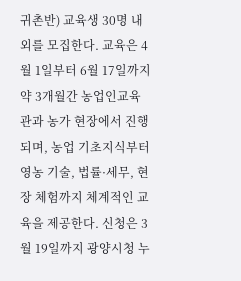귀촌반) 교육생 30명 내외를 모집한다. 교육은 4월 1일부터 6월 17일까지 약 3개월간 농업인교육관과 농가 현장에서 진행되며, 농업 기초지식부터 영농 기술, 법률·세무, 현장 체험까지 체계적인 교육을 제공한다. 신청은 3월 19일까지 광양시청 누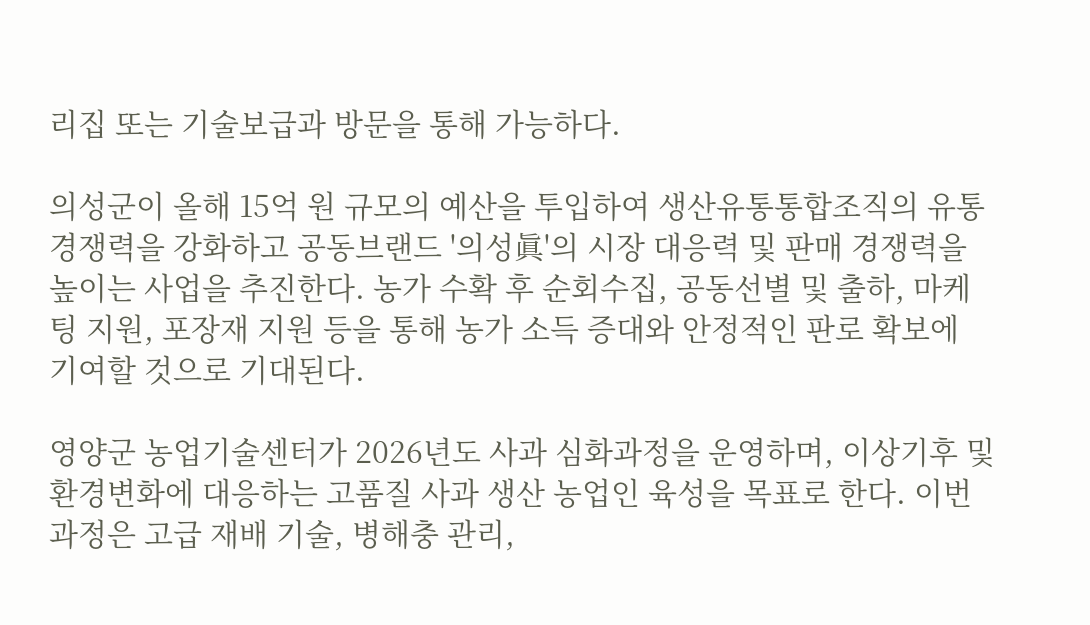리집 또는 기술보급과 방문을 통해 가능하다.

의성군이 올해 15억 원 규모의 예산을 투입하여 생산유통통합조직의 유통 경쟁력을 강화하고 공동브랜드 '의성眞'의 시장 대응력 및 판매 경쟁력을 높이는 사업을 추진한다. 농가 수확 후 순회수집, 공동선별 및 출하, 마케팅 지원, 포장재 지원 등을 통해 농가 소득 증대와 안정적인 판로 확보에 기여할 것으로 기대된다.

영양군 농업기술센터가 2026년도 사과 심화과정을 운영하며, 이상기후 및 환경변화에 대응하는 고품질 사과 생산 농업인 육성을 목표로 한다. 이번 과정은 고급 재배 기술, 병해충 관리,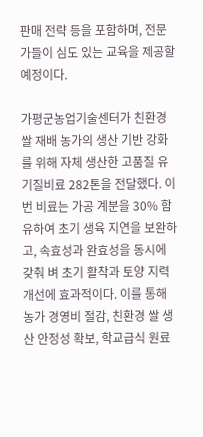판매 전략 등을 포함하며, 전문가들이 심도 있는 교육을 제공할 예정이다.

가평군농업기술센터가 친환경 쌀 재배 농가의 생산 기반 강화를 위해 자체 생산한 고품질 유기질비료 282톤을 전달했다. 이번 비료는 가공 계분을 30% 함유하여 초기 생육 지연을 보완하고, 속효성과 완효성을 동시에 갖춰 벼 초기 활착과 토양 지력 개선에 효과적이다. 이를 통해 농가 경영비 절감, 친환경 쌀 생산 안정성 확보, 학교급식 원료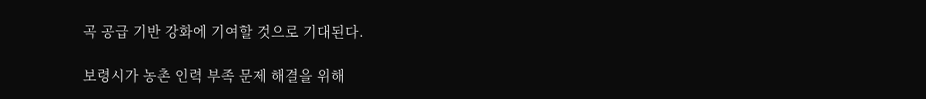곡 공급 기반 강화에 기여할 것으로 기대된다.

보령시가 농촌 인력 부족 문제 해결을 위해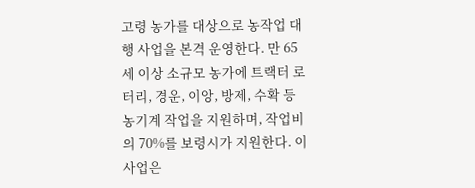고령 농가를 대상으로 농작업 대행 사업을 본격 운영한다. 만 65세 이상 소규모 농가에 트랙터 로터리, 경운, 이앙, 방제, 수확 등 농기계 작업을 지원하며, 작업비의 70%를 보령시가 지원한다. 이 사업은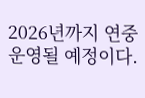2026년까지 연중 운영될 예정이다.